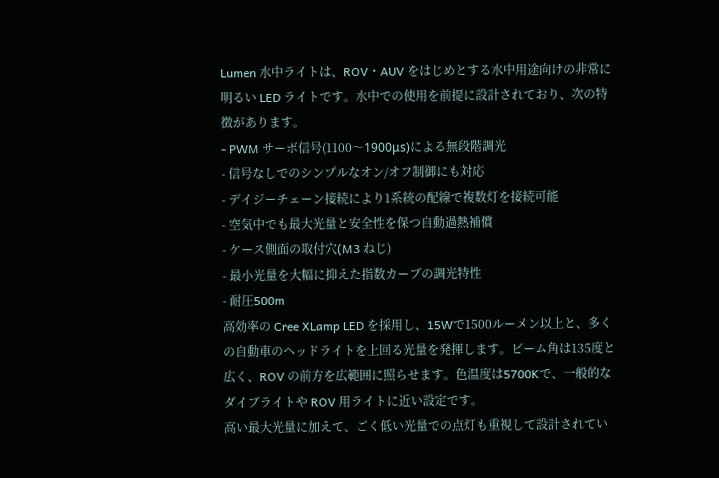Lumen 水中ライトは、ROV・AUV をはじめとする水中用途向けの非常に明るい LED ライトです。水中での使用を前提に設計されており、次の特徴があります。
- PWM サーボ信号(1100〜1900μs)による無段階調光
- 信号なしでのシンプルなオン/オフ制御にも対応
- デイジーチェーン接続により1系統の配線で複数灯を接続可能
- 空気中でも最大光量と安全性を保つ自動過熱補償
- ケース側面の取付穴(M3 ねじ)
- 最小光量を大幅に抑えた指数カーブの調光特性
- 耐圧500m
高効率の Cree XLamp LED を採用し、15Wで1500ルーメン以上と、多くの自動車のヘッドライトを上回る光量を発揮します。ビーム角は135度と広く、ROV の前方を広範囲に照らせます。色温度は5700Kで、一般的なダイブライトや ROV 用ライトに近い設定です。
高い最大光量に加えて、ごく低い光量での点灯も重視して設計されてい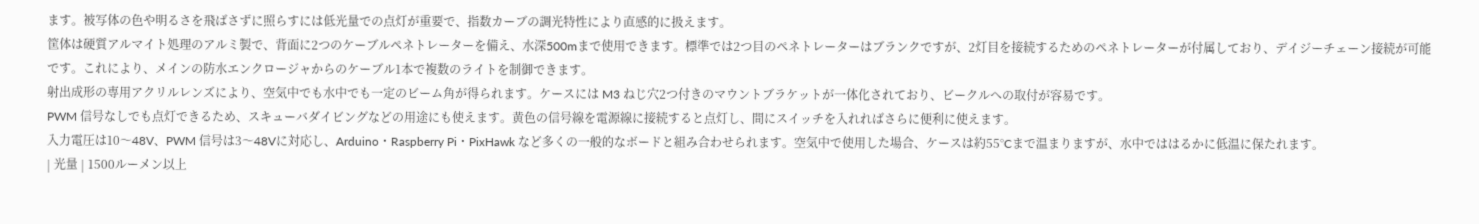ます。被写体の色や明るさを飛ばさずに照らすには低光量での点灯が重要で、指数カーブの調光特性により直感的に扱えます。
筐体は硬質アルマイト処理のアルミ製で、背面に2つのケーブルペネトレーターを備え、水深500mまで使用できます。標準では2つ目のペネトレーターはブランクですが、2灯目を接続するためのペネトレーターが付属しており、デイジーチェーン接続が可能です。これにより、メインの防水エンクロージャからのケーブル1本で複数のライトを制御できます。
射出成形の専用アクリルレンズにより、空気中でも水中でも一定のビーム角が得られます。ケースには M3 ねじ穴2つ付きのマウントブラケットが一体化されており、ビークルへの取付が容易です。
PWM 信号なしでも点灯できるため、スキューバダイビングなどの用途にも使えます。黄色の信号線を電源線に接続すると点灯し、間にスイッチを入れればさらに便利に使えます。
入力電圧は10〜48V、PWM 信号は3〜48Vに対応し、Arduino・Raspberry Pi・PixHawk など多くの一般的なボードと組み合わせられます。空気中で使用した場合、ケースは約55°Cまで温まりますが、水中でははるかに低温に保たれます。
| 光量 | 1500ルーメン以上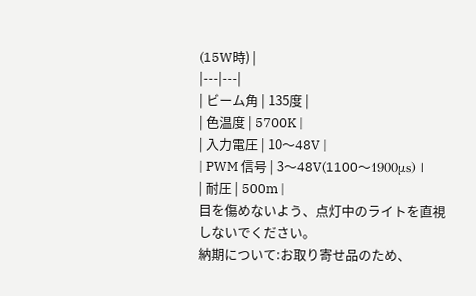(15W時) |
|---|---|
| ビーム角 | 135度 |
| 色温度 | 5700K |
| 入力電圧 | 10〜48V |
| PWM 信号 | 3〜48V(1100〜1900μs) |
| 耐圧 | 500m |
目を傷めないよう、点灯中のライトを直視しないでください。
納期について:お取り寄せ品のため、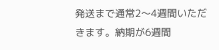発送まで通常2〜4週間いただきます。納期が6週間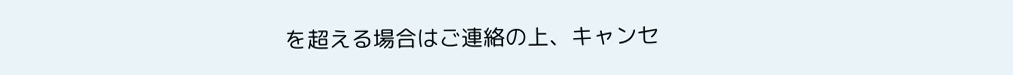を超える場合はご連絡の上、キャンセ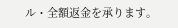ル・全額返金を承ります。